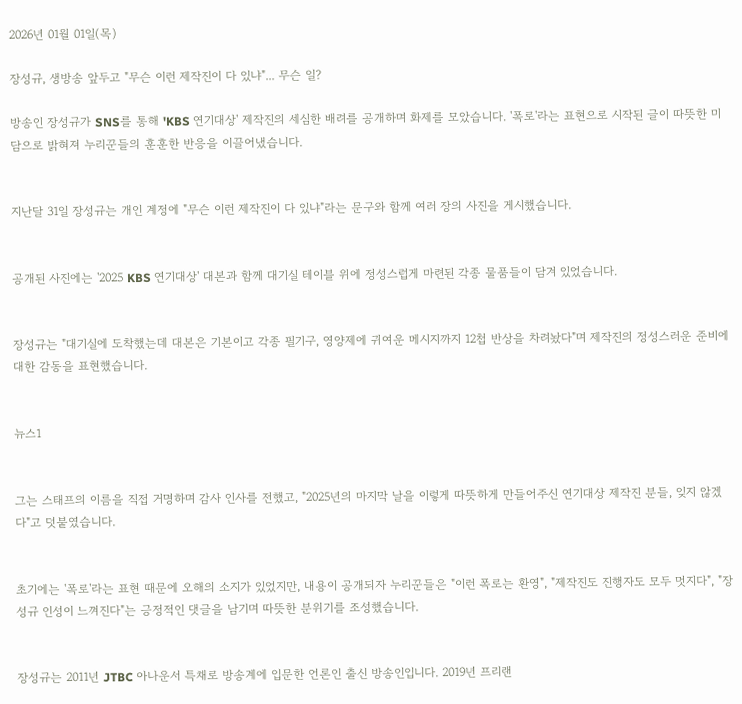2026년 01월 01일(목)

장성규, 생방송 앞두고 "무슨 이런 제작진이 다 있냐"... 무슨 일?

방송인 장성규가 SNS를 통해 'KBS 연기대상' 제작진의 세심한 배려를 공개하며 화제를 모았습니다. '폭로'라는 표현으로 시작된 글이 따뜻한 미담으로 밝혀져 누리꾼들의 훈훈한 반응을 이끌어냈습니다.


지난달 31일 장성규는 개인 계정에 "무슨 이런 제작진이 다 있냐"라는 문구와 함께 여러 장의 사진을 게시했습니다.


공개된 사진에는 '2025 KBS 연기대상' 대본과 함께 대기실 테이블 위에 정성스럽게 마련된 각종 물품들이 담겨 있었습니다.


장성규는 "대기실에 도착했는데 대본은 기본이고 각종 필기구, 영양제에 귀여운 메시지까지 12첩 반상을 차려놨다"며 제작진의 정성스러운 준비에 대한 감동을 표현했습니다.


뉴스1


그는 스태프의 이름을 직접 거명하며 감사 인사를 전했고, "2025년의 마지막 날을 이렇게 따뜻하게 만들어주신 연기대상 제작진 분들, 잊지 않겠다"고 덧붙였습니다.


초기에는 '폭로'라는 표현 때문에 오해의 소지가 있었지만, 내용이 공개되자 누리꾼들은 "이런 폭로는 환영", "제작진도 진행자도 모두 멋지다", "장성규 인성이 느껴진다"는 긍정적인 댓글을 남기며 따뜻한 분위기를 조성했습니다.


장성규는 2011년 JTBC 아나운서 특채로 방송계에 입문한 언론인 출신 방송인입니다. 2019년 프리랜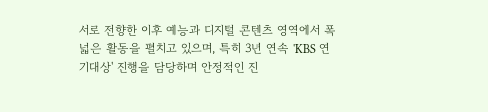서로 전향한 이후 예능과 디지털 콘텐츠 영역에서 폭넓은 활동을 펼치고 있으며, 특히 3년 연속 'KBS 연기대상' 진행을 담당하며 안정적인 진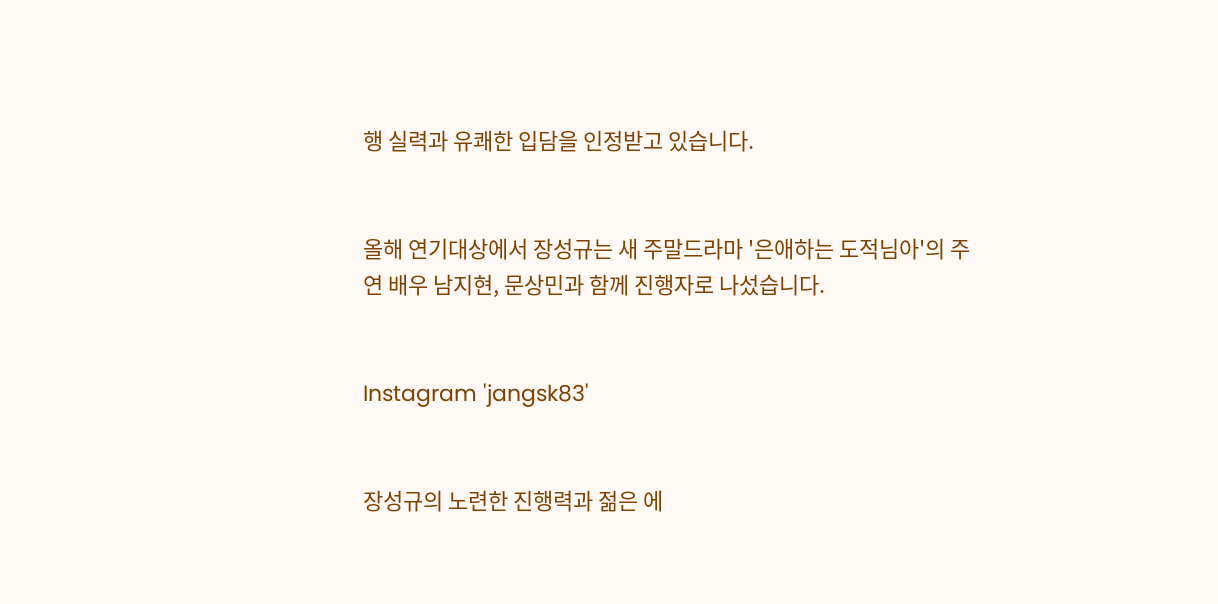행 실력과 유쾌한 입담을 인정받고 있습니다.


올해 연기대상에서 장성규는 새 주말드라마 '은애하는 도적님아'의 주연 배우 남지현, 문상민과 함께 진행자로 나섰습니다.


Instagram 'jangsk83'


장성규의 노련한 진행력과 젊은 에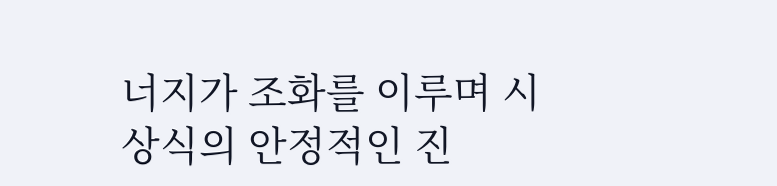너지가 조화를 이루며 시상식의 안정적인 진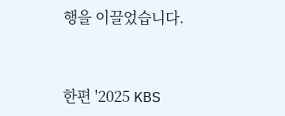행을 이끌었습니다.


한편 '2025 KBS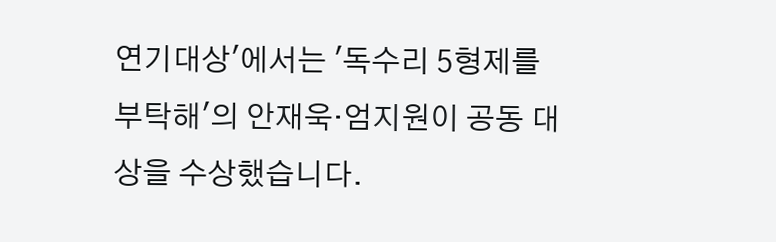연기대상'에서는 '독수리 5형제를 부탁해'의 안재욱·엄지원이 공동 대상을 수상했습니다.